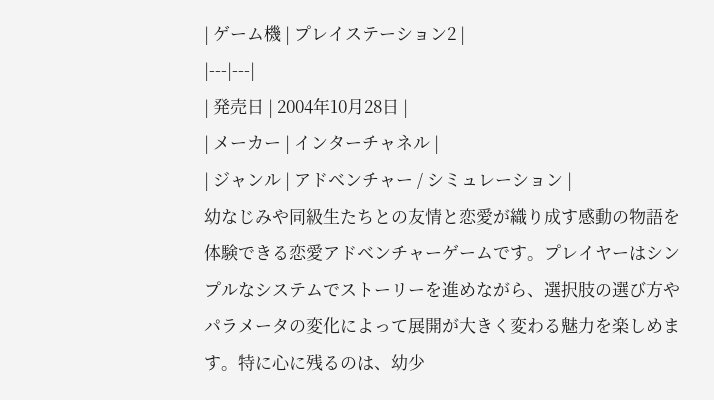| ゲーム機 | プレイステーション2 |
|---|---|
| 発売日 | 2004年10月28日 |
| メーカー | インターチャネル |
| ジャンル | アドベンチャー / シミュレーション |
幼なじみや同級生たちとの友情と恋愛が織り成す感動の物語を体験できる恋愛アドベンチャーゲームです。プレイヤーはシンプルなシステムでストーリーを進めながら、選択肢の選び方やパラメータの変化によって展開が大きく変わる魅力を楽しめます。特に心に残るのは、幼少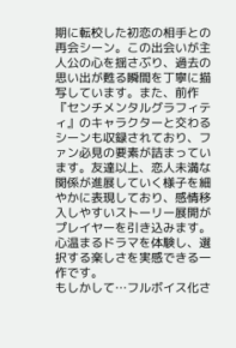期に転校した初恋の相手との再会シーン。この出会いが主人公の心を揺さぶり、過去の思い出が甦る瞬間を丁寧に描写しています。また、前作『センチメンタルグラフィティ』のキャラクターと交わるシーンも収録されており、ファン必見の要素が詰まっています。友達以上、恋人未満な関係が進展していく様子を細やかに表現しており、感情移入しやすいストーリー展開がプレイヤーを引き込みます。心温まるドラマを体験し、選択する楽しさを実感できる一作です。
もしかして…フルボイス化さ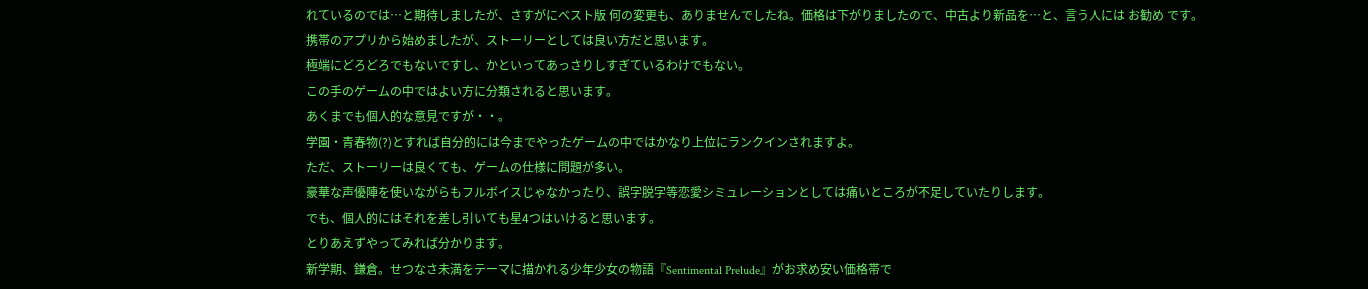れているのでは…と期待しましたが、さすがにベスト版 何の変更も、ありませんでしたね。価格は下がりましたので、中古より新品を…と、言う人には お勧め です。
携帯のアプリから始めましたが、ストーリーとしては良い方だと思います。
極端にどろどろでもないですし、かといってあっさりしすぎているわけでもない。
この手のゲームの中ではよい方に分類されると思います。
あくまでも個人的な意見ですが・・。
学園・青春物(?)とすれば自分的には今までやったゲームの中ではかなり上位にランクインされますよ。
ただ、ストーリーは良くても、ゲームの仕様に問題が多い。
豪華な声優陣を使いながらもフルボイスじゃなかったり、誤字脱字等恋愛シミュレーションとしては痛いところが不足していたりします。
でも、個人的にはそれを差し引いても星4つはいけると思います。
とりあえずやってみれば分かります。
新学期、鎌倉。せつなさ未満をテーマに描かれる少年少女の物語『Sentimental Prelude』がお求め安い価格帯で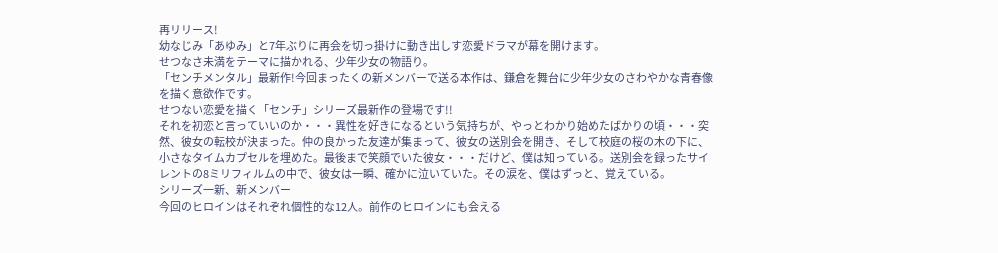再リリース!
幼なじみ「あゆみ」と7年ぶりに再会を切っ掛けに動き出しす恋愛ドラマが幕を開けます。
せつなさ未満をテーマに描かれる、少年少女の物語り。
「センチメンタル」最新作!今回まったくの新メンバーで送る本作は、鎌倉を舞台に少年少女のさわやかな青春像を描く意欲作です。
せつない恋愛を描く「センチ」シリーズ最新作の登場です!!
それを初恋と言っていいのか・・・異性を好きになるという気持ちが、やっとわかり始めたばかりの頃・・・突然、彼女の転校が決まった。仲の良かった友達が集まって、彼女の送別会を開き、そして校庭の桜の木の下に、小さなタイムカプセルを埋めた。最後まで笑顔でいた彼女・・・だけど、僕は知っている。送別会を録ったサイレントの8ミリフィルムの中で、彼女は一瞬、確かに泣いていた。その涙を、僕はずっと、覚えている。
シリーズ一新、新メンバー
今回のヒロインはそれぞれ個性的な12人。前作のヒロインにも会える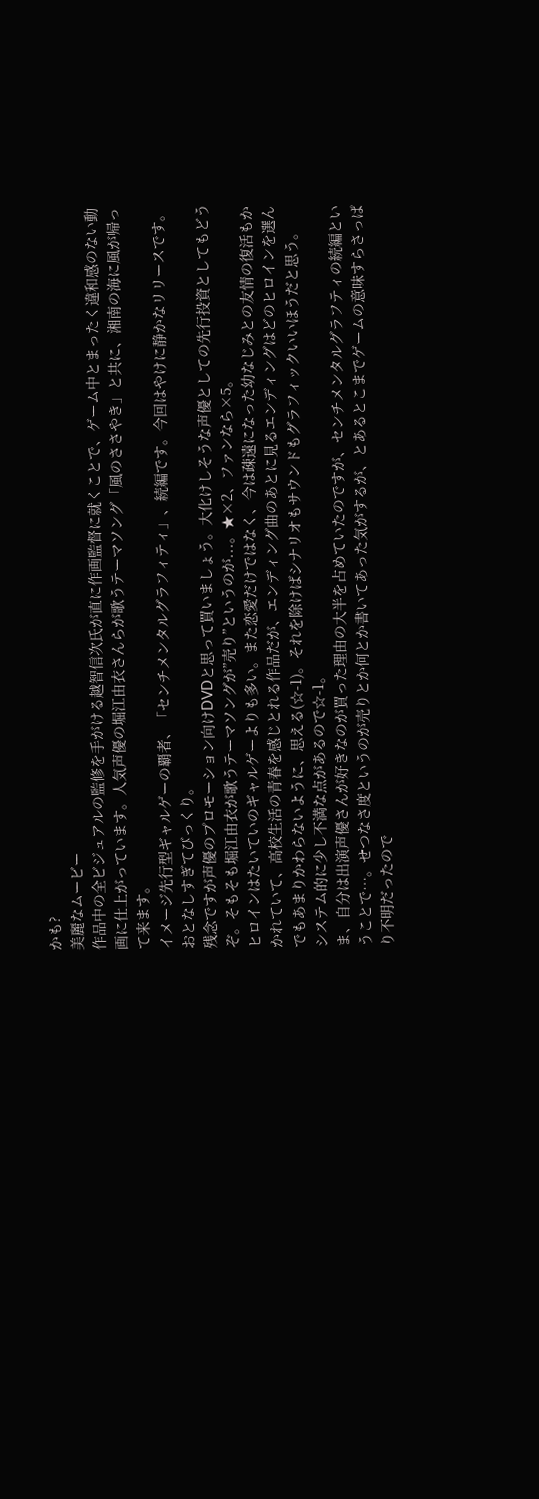かも?
美麗なムービー
作品中の全ビジュアルの監修を手がける越智信次氏が直に作画監督に就くことで、ゲーム中とまったく違和感のない動画に仕上がっています。人気声優の堀江由衣さんらが歌うテーマソング「風のささやき」と共に、湘南の海に風が帰って来ます。
イメージ先行型ギャルゲーの覇者、「センチメンタルグラフィティ」、続編です。今回はやけに静かなリリースです。おとなしすぎてびっくり。
残念ですが声優のプロモーション向けDVDと思って買いましょう。大化けしそうな声優としての先行投資としてもどうぞ。そもそも堀江由衣が歌うテーマソングが”売り”というのが...。★×2、ファンなら×5。
ヒロインはたいていのギャルゲーよりも多い。また恋愛だけではなく、今は疎遠になった幼なじみとの友情の復活もかかれていて、高校生活の青春を感じとれる作品だが、エンディング曲のあとに見るエンディングはどのヒロインを選んでもあまりかわらないように、思える(☆-1)。それを除けばシナリオもサウンドもグラフィックいいほうだと思う。
システム的に少し不満な点があるので☆-1。
ま、自分は出演声優さんが好きなのが買った理由の大半を占めていたのですが、センチメンタルグラフティの続編ということで…。せつなさ度というのが売りとか何とか書いてあった気がするが、とあるとこまでゲームの意味すらさっぱり不明だったので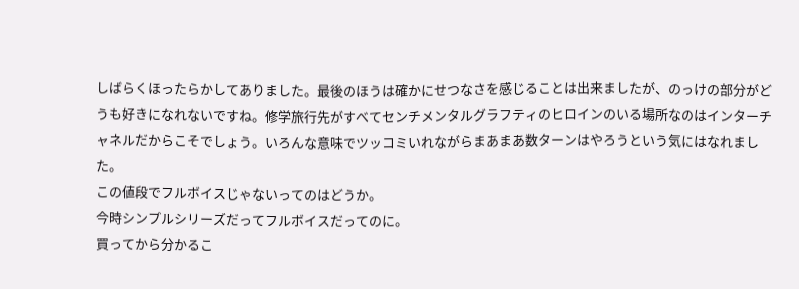しばらくほったらかしてありました。最後のほうは確かにせつなさを感じることは出来ましたが、のっけの部分がどうも好きになれないですね。修学旅行先がすべてセンチメンタルグラフティのヒロインのいる場所なのはインターチャネルだからこそでしょう。いろんな意味でツッコミいれながらまあまあ数ターンはやろうという気にはなれました。
この値段でフルボイスじゃないってのはどうか。
今時シンプルシリーズだってフルボイスだってのに。
買ってから分かるこ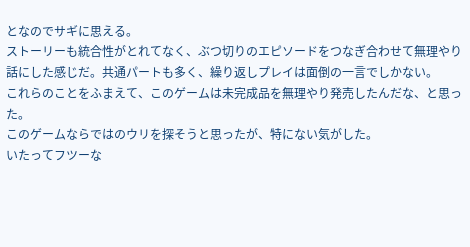となのでサギに思える。
ストーリーも統合性がとれてなく、ぶつ切りのエピソードをつなぎ合わせて無理やり話にした感じだ。共通パートも多く、繰り返しプレイは面倒の一言でしかない。
これらのことをふまえて、このゲームは未完成品を無理やり発売したんだな、と思った。
このゲームならではのウリを探そうと思ったが、特にない気がした。
いたってフツーな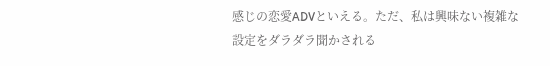感じの恋愛ADVといえる。ただ、私は興味ない複雑な設定をダラダラ聞かされる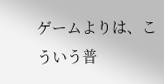ゲームよりは、こういう普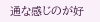通な感じのが好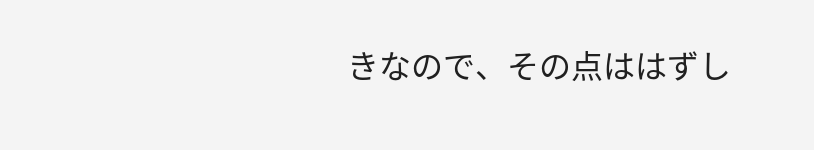きなので、その点ははずし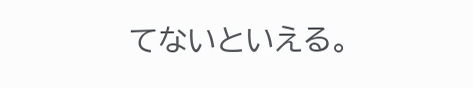てないといえる。